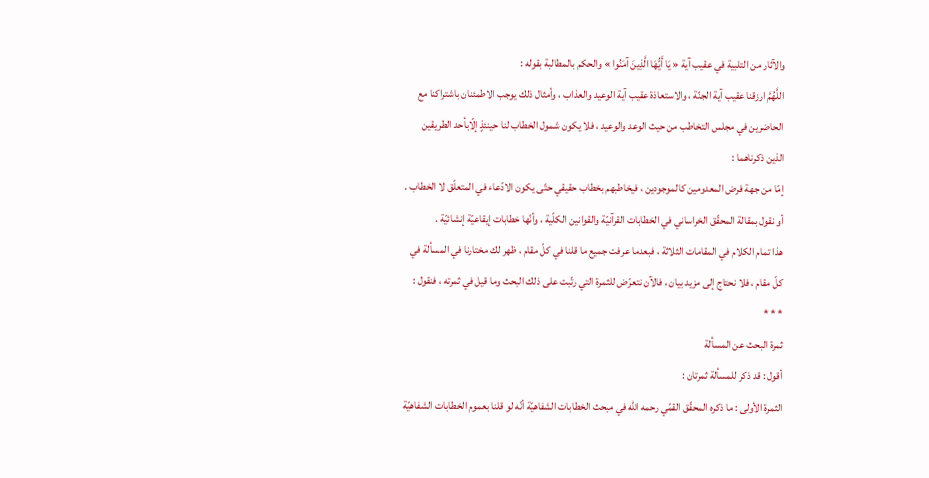والآثار من التلبية في عقيب آية « يَا أَيُّهَا الَّذِينَ آمَنُوا » والحكم بالمطالبة بقوله :
اللَّهُمَّ ارزقنا عقيب آية الجنّة ، والاستعاذة عقيب آية الوعيد والعذاب ، وأمثال ذلك يوجب الاطمئنان باشتراكنا مع الحاضرين في مجلس التخاطب من حيث الوعد والوعيد ، فلا يكون شمول الخطاب لنا حينئذٍ إلّابأحد الطريقين الذين ذكرناهما :
إمّا من جهة فرض المعدومين كالموجودين ، فيخاطبهم بخطاب حقيقي حتّى يكون الادّعاء في المتعلّق لا الخطاب .
أو نقول بمقالة المحقّق الخراساني في الخطابات القرآنيّة والقوانين الكلّية ، وأنّها خطابات إيقاعيّة إنشائيّة .
هذا تمام الكلام في المقامات الثلاثة ، فبعدما عرفت جميع ما قلنا في كلّ مقام ، ظهر لك مختارنا في المسألة في كلّ مقام ، فلا نحتاج إلى مزيد بيان ، فالآن نتعرّض للثمرة التي رتّبت على ذلك البحث وما قيل في ثمرته ، فنقول :
* * *
ثمرة البحث عن المسألة
أقول : قد ذكر للمسألة ثمرتان :
الثمرة الأولى : ما ذكره المحقّق القمّي رحمه الله في مبحث الخطابات الشفاهيّة أنّه لو قلنا بعموم الخطابات الشفاهيّة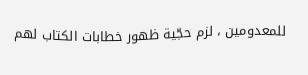للمعدومين ، لزم حجّية ظهور خطابات الكتاب لهم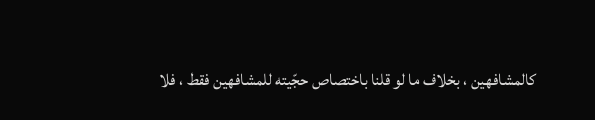كالمشافهين ، بخلاف ما لو قلنا باختصاص حجّيته للمشافهين فقط ، فلا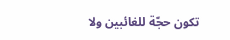تكون حجّة للغائبين ولا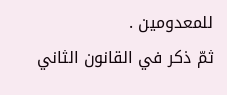للمعدومين .
ثمّ ذكر في القانون الثاني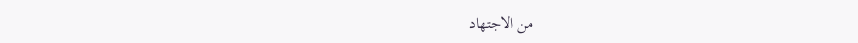من الاجتهاد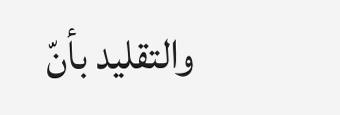والتقليد بأنّ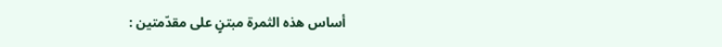أساس هذه الثمرة مبتنٍ على مقدّمتين :